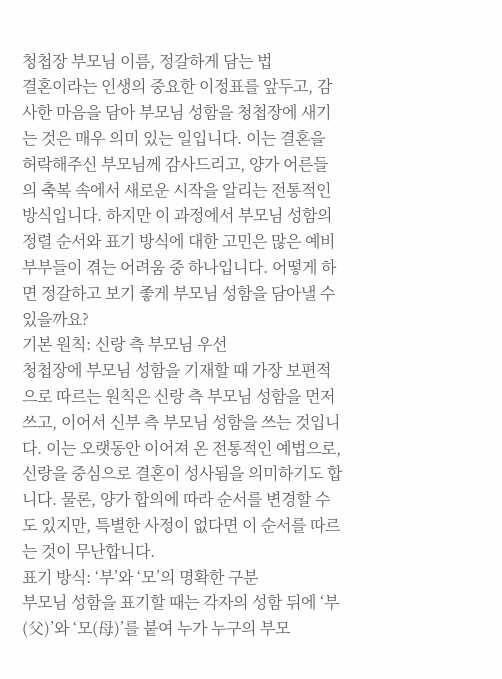청첩장 부모님 이름, 정갈하게 담는 법
결혼이라는 인생의 중요한 이정표를 앞두고, 감사한 마음을 담아 부모님 성함을 청첩장에 새기는 것은 매우 의미 있는 일입니다. 이는 결혼을 허락해주신 부모님께 감사드리고, 양가 어른들의 축복 속에서 새로운 시작을 알리는 전통적인 방식입니다. 하지만 이 과정에서 부모님 성함의 정렬 순서와 표기 방식에 대한 고민은 많은 예비부부들이 겪는 어려움 중 하나입니다. 어떻게 하면 정갈하고 보기 좋게 부모님 성함을 담아낼 수 있을까요?
기본 원칙: 신랑 측 부모님 우선
청첩장에 부모님 성함을 기재할 때 가장 보편적으로 따르는 원칙은 신랑 측 부모님 성함을 먼저 쓰고, 이어서 신부 측 부모님 성함을 쓰는 것입니다. 이는 오랫동안 이어져 온 전통적인 예법으로, 신랑을 중심으로 결혼이 성사됨을 의미하기도 합니다. 물론, 양가 합의에 따라 순서를 변경할 수도 있지만, 특별한 사정이 없다면 이 순서를 따르는 것이 무난합니다.
표기 방식: ‘부’와 ‘모’의 명확한 구분
부모님 성함을 표기할 때는 각자의 성함 뒤에 ‘부(父)’와 ‘모(母)’를 붙여 누가 누구의 부모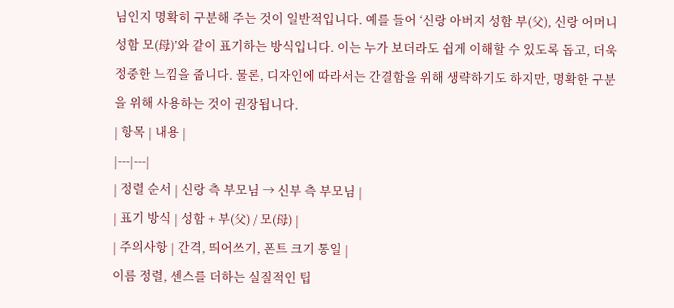님인지 명확히 구분해 주는 것이 일반적입니다. 예를 들어 ‘신랑 아버지 성함 부(父), 신랑 어머니 성함 모(母)’와 같이 표기하는 방식입니다. 이는 누가 보더라도 쉽게 이해할 수 있도록 돕고, 더욱 정중한 느낌을 줍니다. 물론, 디자인에 따라서는 간결함을 위해 생략하기도 하지만, 명확한 구분을 위해 사용하는 것이 권장됩니다.
| 항목 | 내용 |
|---|---|
| 정렬 순서 | 신랑 측 부모님 → 신부 측 부모님 |
| 표기 방식 | 성함 + 부(父) / 모(母) |
| 주의사항 | 간격, 띄어쓰기, 폰트 크기 통일 |
이름 정렬, 센스를 더하는 실질적인 팁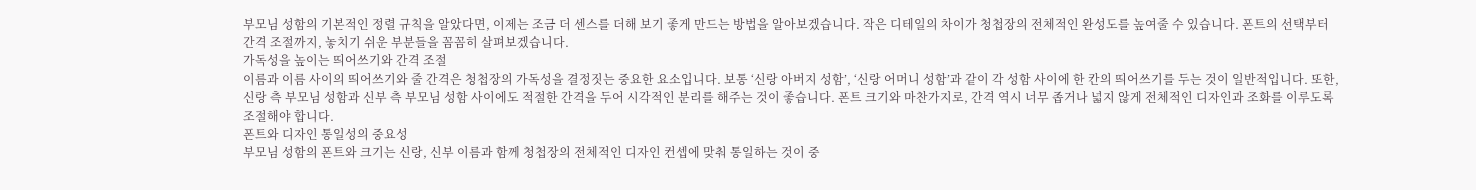부모님 성함의 기본적인 정렬 규칙을 알았다면, 이제는 조금 더 센스를 더해 보기 좋게 만드는 방법을 알아보겠습니다. 작은 디테일의 차이가 청첩장의 전체적인 완성도를 높여줄 수 있습니다. 폰트의 선택부터 간격 조절까지, 놓치기 쉬운 부분들을 꼼꼼히 살펴보겠습니다.
가독성을 높이는 띄어쓰기와 간격 조절
이름과 이름 사이의 띄어쓰기와 줄 간격은 청첩장의 가독성을 결정짓는 중요한 요소입니다. 보통 ‘신랑 아버지 성함’, ‘신랑 어머니 성함’과 같이 각 성함 사이에 한 칸의 띄어쓰기를 두는 것이 일반적입니다. 또한, 신랑 측 부모님 성함과 신부 측 부모님 성함 사이에도 적절한 간격을 두어 시각적인 분리를 해주는 것이 좋습니다. 폰트 크기와 마찬가지로, 간격 역시 너무 좁거나 넓지 않게 전체적인 디자인과 조화를 이루도록 조절해야 합니다.
폰트와 디자인 통일성의 중요성
부모님 성함의 폰트와 크기는 신랑, 신부 이름과 함께 청첩장의 전체적인 디자인 컨셉에 맞춰 통일하는 것이 중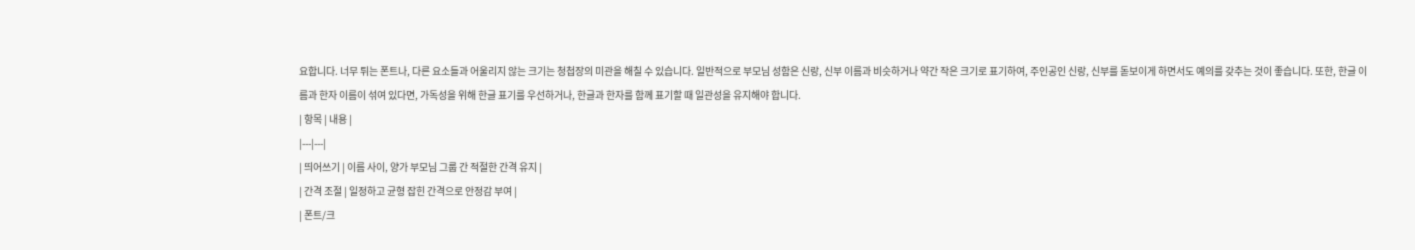요합니다. 너무 튀는 폰트나, 다른 요소들과 어울리지 않는 크기는 청첩장의 미관을 해칠 수 있습니다. 일반적으로 부모님 성함은 신랑, 신부 이름과 비슷하거나 약간 작은 크기로 표기하여, 주인공인 신랑, 신부를 돋보이게 하면서도 예의를 갖추는 것이 좋습니다. 또한, 한글 이름과 한자 이름이 섞여 있다면, 가독성을 위해 한글 표기를 우선하거나, 한글과 한자를 함께 표기할 때 일관성을 유지해야 합니다.
| 항목 | 내용 |
|---|---|
| 띄어쓰기 | 이름 사이, 양가 부모님 그룹 간 적절한 간격 유지 |
| 간격 조절 | 일정하고 균형 잡힌 간격으로 안정감 부여 |
| 폰트/크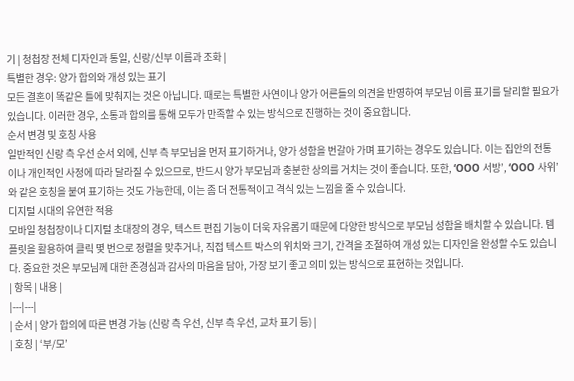기 | 청첩장 전체 디자인과 통일, 신랑/신부 이름과 조화 |
특별한 경우: 양가 합의와 개성 있는 표기
모든 결혼이 똑같은 틀에 맞춰지는 것은 아닙니다. 때로는 특별한 사연이나 양가 어른들의 의견을 반영하여 부모님 이름 표기를 달리할 필요가 있습니다. 이러한 경우, 소통과 합의를 통해 모두가 만족할 수 있는 방식으로 진행하는 것이 중요합니다.
순서 변경 및 호칭 사용
일반적인 신랑 측 우선 순서 외에, 신부 측 부모님을 먼저 표기하거나, 양가 성함을 번갈아 가며 표기하는 경우도 있습니다. 이는 집안의 전통이나 개인적인 사정에 따라 달라질 수 있으므로, 반드시 양가 부모님과 충분한 상의를 거치는 것이 좋습니다. 또한, ‘OOO 서방’, ‘OOO 사위’ 와 같은 호칭을 붙여 표기하는 것도 가능한데, 이는 좀 더 전통적이고 격식 있는 느낌을 줄 수 있습니다.
디지털 시대의 유연한 적용
모바일 청첩장이나 디지털 초대장의 경우, 텍스트 편집 기능이 더욱 자유롭기 때문에 다양한 방식으로 부모님 성함을 배치할 수 있습니다. 템플릿을 활용하여 클릭 몇 번으로 정렬을 맞추거나, 직접 텍스트 박스의 위치와 크기, 간격을 조절하여 개성 있는 디자인을 완성할 수도 있습니다. 중요한 것은 부모님께 대한 존경심과 감사의 마음을 담아, 가장 보기 좋고 의미 있는 방식으로 표현하는 것입니다.
| 항목 | 내용 |
|---|---|
| 순서 | 양가 합의에 따른 변경 가능 (신랑 측 우선, 신부 측 우선, 교차 표기 등) |
| 호칭 | ‘부/모’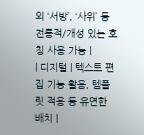외 ‘서방’, ‘사위’ 등 전통적/개성 있는 호칭 사용 가능 |
| 디지털 | 텍스트 편집 기능 활용, 템플릿 적용 등 유연한 배치 |